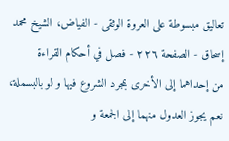تعاليق مبسوطة على العروة الوثقى - الفياض، الشيخ محمد إسحاق - الصفحة ٢٢٦ - فصل في أحكام القراءة
من إحداهما إلى الأخرى بمجرد الشروع فيها و لو بالبسملة، نعم يجوز العدول منهما إلى الجمعة و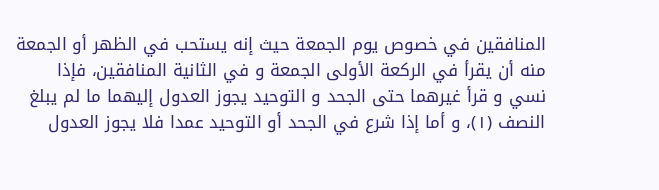المنافقين في خصوص يوم الجمعة حيث إنه يستحب في الظهر أو الجمعة منه أن يقرأ في الركعة الأولى الجمعة و في الثانية المنافقين، فإذا نسي و قرأ غيرهما حتى الجحد و التوحيد يجوز العدول إليهما ما لم يبلغ النصف (١)، و أما إذا شرع في الجحد أو التوحيد عمدا فلا يجوز العدول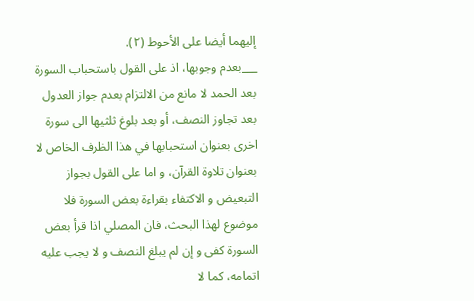إليهما أيضا على الأحوط (٢).
___بعدم وجوبها، اذ على القول باستحباب السورة بعد الحمد لا مانع من الالتزام بعدم جواز العدول بعد تجاوز النصف، أو بعد بلوغ ثلثيها الى سورة اخرى بعنوان استحبابها في هذا الظرف الخاص لا بعنوان تلاوة القرآن، و اما على القول بجواز التبعيض و الاكتفاء بقراءة بعض السورة فلا موضوع لهذا البحث، فان المصلي اذا قرأ بعض السورة كفى و إن لم يبلغ النصف و لا يجب عليه اتمامه، كما لا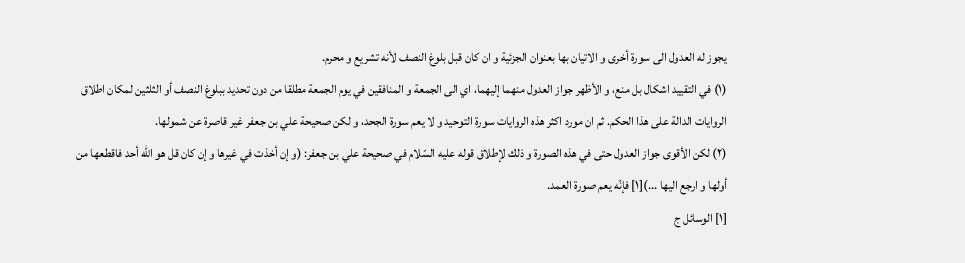يجوز له العدول الى سورة أخرى و الاتيان بها بعنوان الجزئية و ان كان قبل بلوغ النصف لأنه تشريع و محرم.
(١) في التقييد اشكال بل منع، و الأظهر جواز العدول منهما إليهما، اي الى الجمعة و المنافقين في يوم الجمعة مطلقا من دون تحديد ببلوغ النصف أو الثلثين لمكان اطلاق الروايات الدالة على هذا الحكم. ثم ان مورد اكثر هذه الروايات سورة التوحيد و لا يعم سورة الجحد، و لكن صحيحة علي بن جعفر غير قاصرة عن شمولها.
(٢) لكن الأقوى جواز العدول حتى في هذه الصورة و ذلك لإطلاق قوله عليه السّلام في صحيحة علي بن جعفر: (و إن أخذت في غيرها و إن كان قل هو الله أحد فاقطعها من أولها و ارجع اليها ...)[١] فإنّه يعم صورة العمد.
[١] الوسائل ج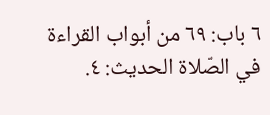٦ باب: ٦٩ من أبواب القراءة في الصّلاة الحديث: ٤.